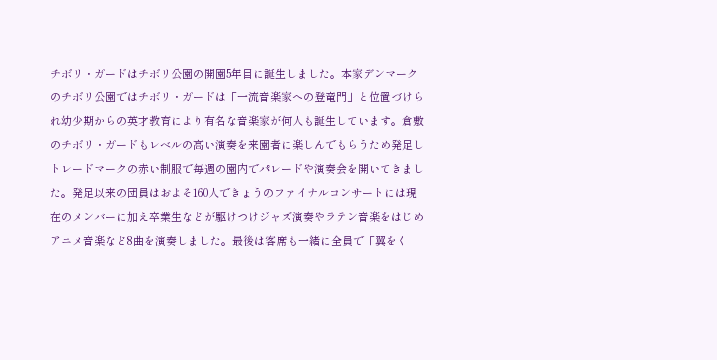チボリ・ガードはチボリ公園の開園5年目に誕生しました。本家デンマークのチボリ公園ではチボリ・ガードは「一流音楽家への登竜門」と位置づけられ幼少期からの英才教育により有名な音楽家が何人も誕生しています。倉敷のチボリ・ガードもレベルの高い演奏を来園者に楽しんでもらうため発足しトレードマークの赤い制服で毎週の園内でパレードや演奏会を開いてきました。発足以来の団員はおよそ160人できょうのファイナルコンサートには現在のメンバーに加え卒業生などが駆けつけジャズ演奏やラテン音楽をはじめアニメ音楽など8曲を演奏しました。最後は客席も一緒に全員で「翼をく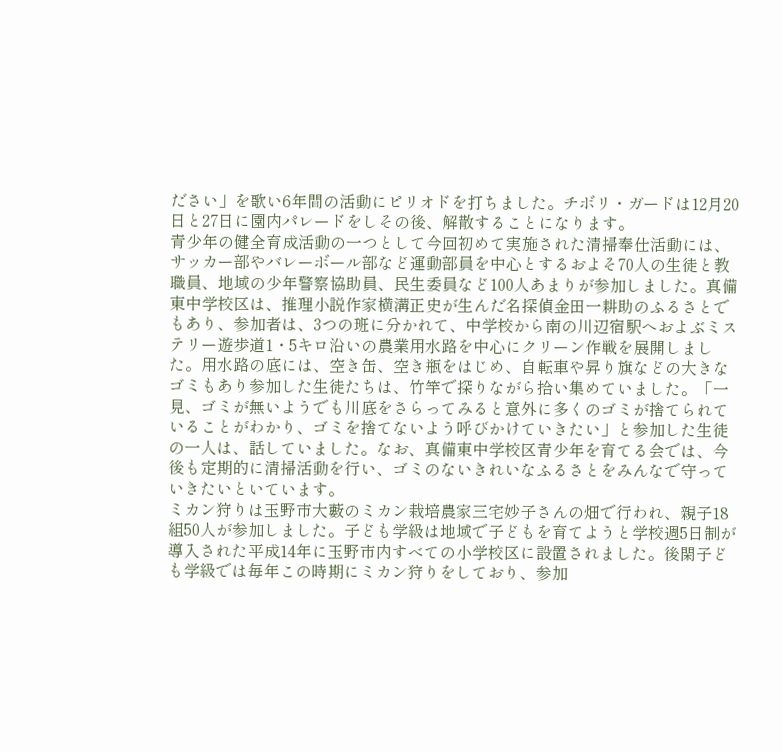ださい」を歌い6年間の活動にピリオドを打ちました。チボリ・ガードは12月20日と27日に園内パレードをしその後、解散することになります。
青少年の健全育成活動の一つとして今回初めて実施された清掃奉仕活動には、サッカー部やバレーボール部など運動部員を中心とするおよそ70人の生徒と教職員、地域の少年警察協助員、民生委員など100人あまりが参加しました。真備東中学校区は、推理小説作家横溝正史が生んだ名探偵金田一耕助のふるさとでもあり、参加者は、3つの班に分かれて、中学校から南の川辺宿駅へおよぶミステリー遊歩道1・5キロ沿いの農業用水路を中心にクリーン作戦を展開しました。用水路の底には、空き缶、空き瓶をはじめ、自転車や昇り旗などの大きなゴミもあり参加した生徒たちは、竹竿で探りながら拾い集めていました。「一見、ゴミが無いようでも川底をさらってみると意外に多くのゴミが捨てられていることがわかり、ゴミを捨てないよう呼びかけていきたい」と参加した生徒の一人は、話していました。なお、真備東中学校区青少年を育てる会では、今後も定期的に清掃活動を行い、ゴミのないきれいなふるさとをみんなで守っていきたいといています。
ミカン狩りは玉野市大藪のミカン栽培農家三宅妙子さんの畑で行われ、親子18組50人が参加しました。子ども学級は地域で子どもを育てようと学校週5日制が導入された平成14年に玉野市内すべての小学校区に設置されました。後閑子ども学級では毎年この時期にミカン狩りをしており、参加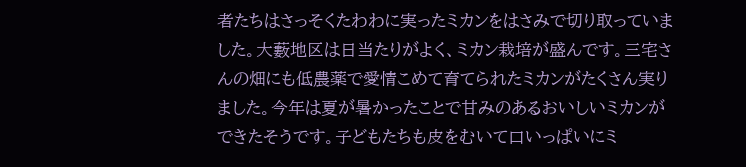者たちはさっそくたわわに実ったミカンをはさみで切り取っていました。大藪地区は日当たりがよく、ミカン栽培が盛んです。三宅さんの畑にも低農薬で愛情こめて育てられたミカンがたくさん実りました。今年は夏が暑かったことで甘みのあるおいしいミカンができたそうです。子どもたちも皮をむいて口いっぱいにミ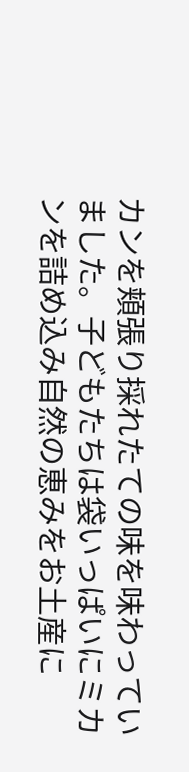カンを頬張り採れたての味を味わっていました。子どもたちは袋いっぱいにミカンを詰め込み自然の恵みをお土産に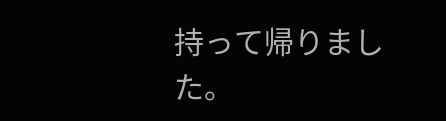持って帰りました。